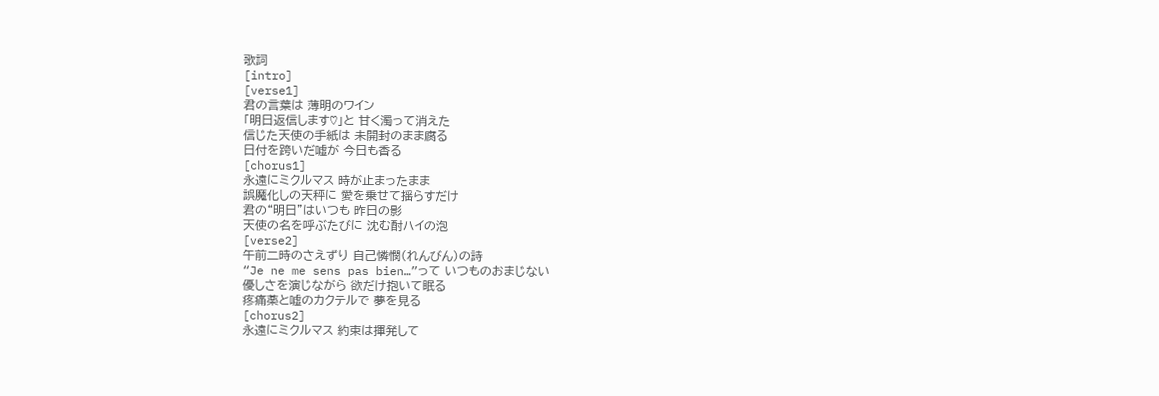歌詞
[intro]
[verse1]
君の言葉は 薄明のワイン
「明日返信します♡」と 甘く濁って消えた
信じた天使の手紙は 未開封のまま腐る
日付を跨いだ嘘が 今日も香る
[chorus1]
永遠にミクルマス 時が止まったまま
誤魔化しの天秤に 愛を乗せて揺らすだけ
君の“明日”はいつも 昨日の影
天使の名を呼ぶたびに 沈む酎ハイの泡
[verse2]
午前二時のさえずり 自己憐憫(れんびん)の詩
“Je ne me sens pas bien…”って いつものおまじない
優しさを演じながら 欲だけ抱いて眠る
疼痛薬と嘘のカクテルで 夢を見る
[chorus2]
永遠にミクルマス 約束は揮発して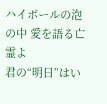ハイボールの泡の中 愛を語る亡霊よ
君の“明日”はい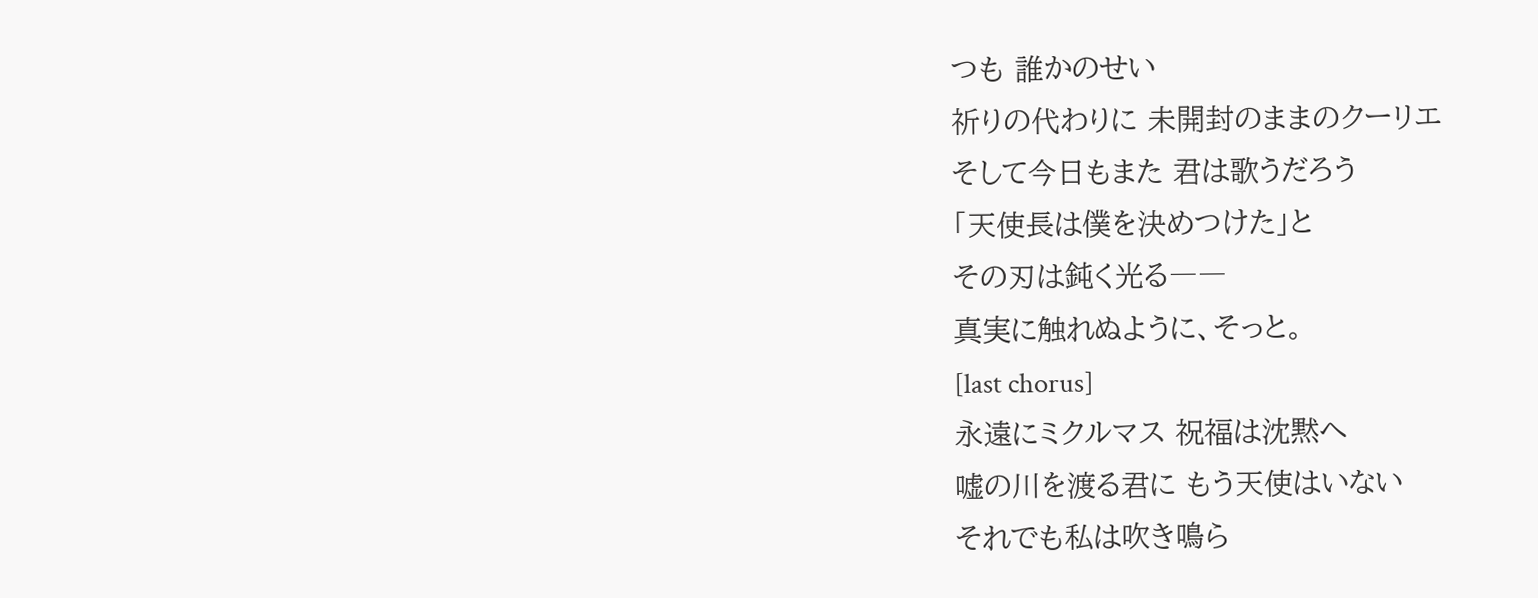つも 誰かのせい
祈りの代わりに 未開封のままのクーリエ
そして今日もまた 君は歌うだろう
「天使長は僕を決めつけた」と
その刃は鈍く光る――
真実に触れぬように、そっと。
[last chorus]
永遠にミクルマス 祝福は沈黙へ
嘘の川を渡る君に もう天使はいない
それでも私は吹き鳴ら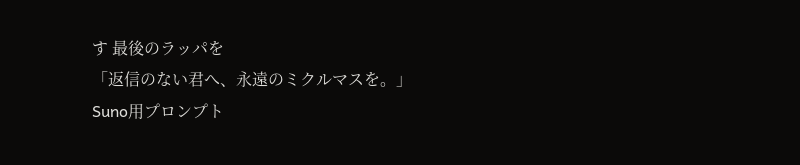す 最後のラッパを
「返信のない君へ、永遠のミクルマスを。」
Suno用プロンプト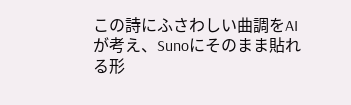この詩にふさわしい曲調をAIが考え、Sunoにそのまま貼れる形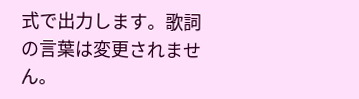式で出力します。歌詞の言葉は変更されません。